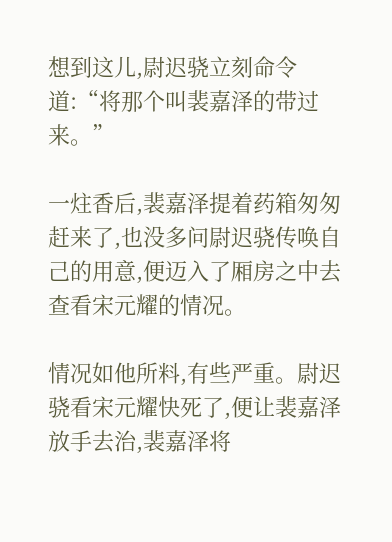想到这儿,尉迟骁立刻命令道:“将那个叫裴嘉泽的带过来。”

一炷香后,裴嘉泽提着药箱匆匆赶来了,也没多问尉迟骁传唤自己的用意,便迈入了厢房之中去查看宋元耀的情况。

情况如他所料,有些严重。尉迟骁看宋元耀快死了,便让裴嘉泽放手去治,裴嘉泽将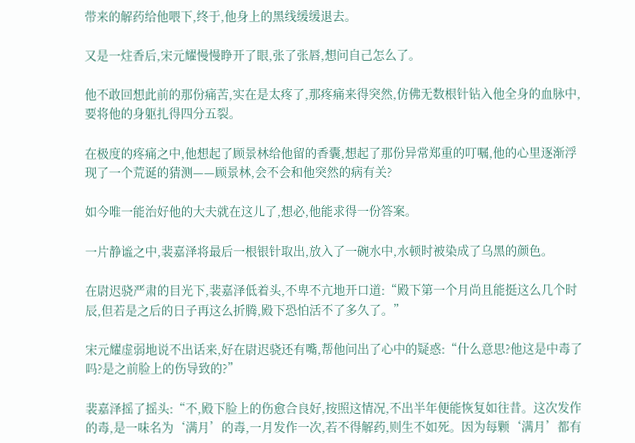带来的解药给他喂下,终于,他身上的黑线缓缓退去。

又是一炷香后,宋元耀慢慢睁开了眼,张了张唇,想问自己怎么了。

他不敢回想此前的那份痛苦,实在是太疼了,那疼痛来得突然,仿佛无数根针钻入他全身的血脉中,要将他的身躯扎得四分五裂。

在极度的疼痛之中,他想起了顾景林给他留的香囊,想起了那份异常郑重的叮嘱,他的心里逐渐浮现了一个荒诞的猜测——顾景林,会不会和他突然的病有关?

如今唯一能治好他的大夫就在这儿了,想必,他能求得一份答案。

一片静谧之中,裴嘉泽将最后一根银针取出,放入了一碗水中,水顿时被染成了乌黑的颜色。

在尉迟骁严肃的目光下,裴嘉泽低着头,不卑不亢地开口道:“殿下第一个月尚且能挺这么几个时辰,但若是之后的日子再这么折腾,殿下恐怕活不了多久了。”

宋元耀虚弱地说不出话来,好在尉迟骁还有嘴,帮他问出了心中的疑惑:“什么意思?他这是中毒了吗?是之前脸上的伤导致的?”

裴嘉泽摇了摇头:“不,殿下脸上的伤愈合良好,按照这情况,不出半年便能恢复如往昔。这次发作的毒,是一味名为‘满月’的毒,一月发作一次,若不得解药,则生不如死。因为每颗‘满月’都有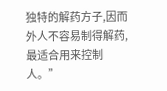独特的解药方子,因而外人不容易制得解药,最适合用来控制人。”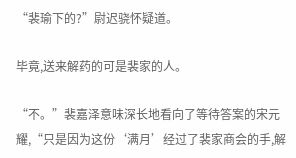“裴瑜下的?”尉迟骁怀疑道。

毕竟,送来解药的可是裴家的人。

“不。”裴嘉泽意味深长地看向了等待答案的宋元耀,“只是因为这份‘满月’经过了裴家商会的手,解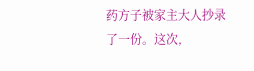药方子被家主大人抄录了一份。这次,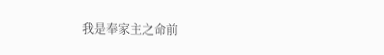我是奉家主之命前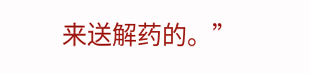来送解药的。”